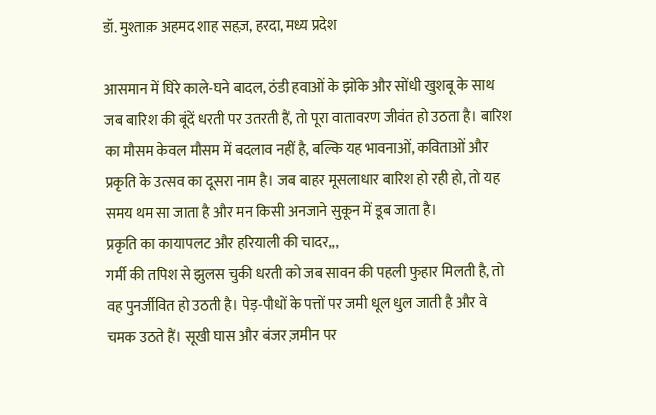डॉ. मुश्ताक़ अहमद शाह सहज़, हरदा, मध्य प्रदेश

आसमान में घिरे काले-घने बादल, ठंडी हवाओं के झोंके और सोंधी खुशबू के साथ जब बारिश की बूंदें धरती पर उतरती हैं, तो पूरा वातावरण जीवंत हो उठता है। बारिश का मौसम केवल मौसम में बदलाव नहीं है, बल्कि यह भावनाओं, कविताओं और प्रकृति के उत्सव का दूसरा नाम है। जब बाहर मूसलाधार बारिश हो रही हो, तो यह समय थम सा जाता है और मन किसी अनजाने सुकून में डूब जाता है।
प्रकृति का कायापलट और हरियाली की चादर,,,
गर्मी की तपिश से झुलस चुकी धरती को जब सावन की पहली फुहार मिलती है, तो वह पुनर्जीवित हो उठती है। पेड़-पौधों के पत्तों पर जमी धूल धुल जाती है और वे चमक उठते हैं। सूखी घास और बंजर ज़मीन पर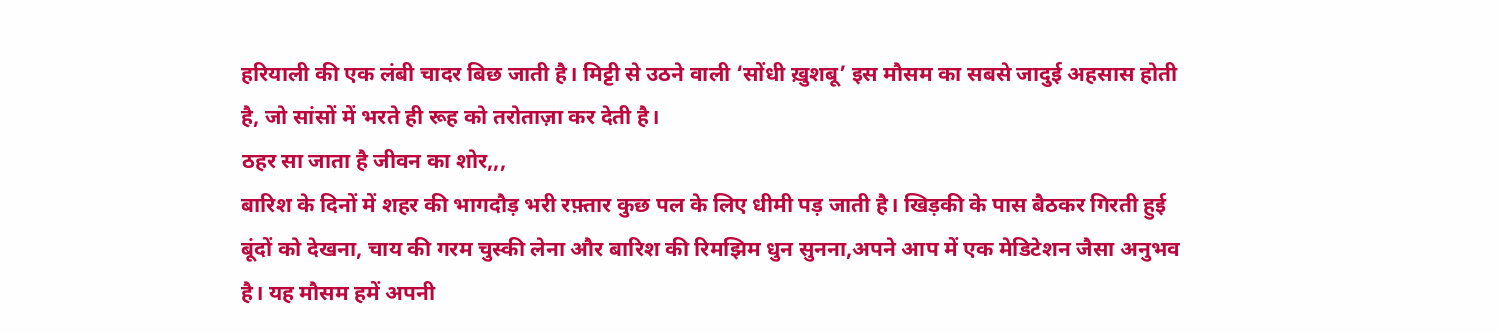हरियाली की एक लंबी चादर बिछ जाती है। मिट्टी से उठने वाली ‘सोंधी ख़ुशबू’ इस मौसम का सबसे जादुई अहसास होती है, जो सांसों में भरते ही रूह को तरोताज़ा कर देती है।
ठहर सा जाता है जीवन का शोर,,,
बारिश के दिनों में शहर की भागदौड़ भरी रफ़्तार कुछ पल के लिए धीमी पड़ जाती है। खिड़की के पास बैठकर गिरती हुई बूंदों को देखना, चाय की गरम चुस्की लेना और बारिश की रिमझिम धुन सुनना,अपने आप में एक मेडिटेशन जैसा अनुभव है। यह मौसम हमें अपनी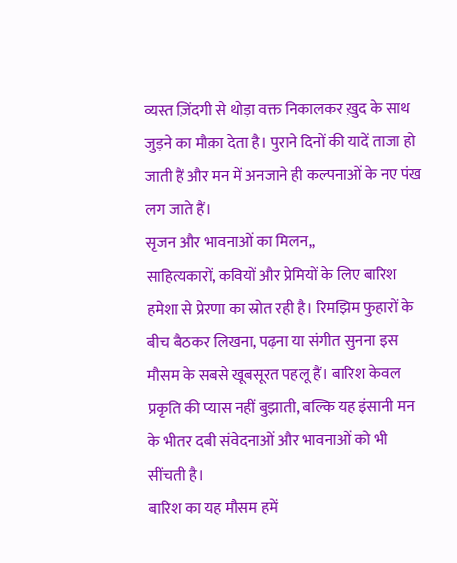व्यस्त ज़िंदगी से थोड़ा वक्त निकालकर ख़ुद के साथ जुड़ने का मौक़ा देता है। पुराने दिनों की यादें ताजा हो जाती हैं और मन में अनजाने ही कल्पनाओं के नए पंख लग जाते हैं।
सृजन और भावनाओं का मिलन,,
साहित्यकारों, कवियों और प्रेमियों के लिए बारिश हमेशा से प्रेरणा का स्रोत रही है। रिमझिम फुहारों के बीच बैठकर लिखना, पढ़ना या संगीत सुनना इस मौसम के सबसे खूबसूरत पहलू हैं। बारिश केवल प्रकृति की प्यास नहीं बुझाती, बल्कि यह इंसानी मन के भीतर दबी संवेदनाओं और भावनाओं को भी सींचती है।
बारिश का यह मौसम हमें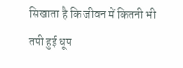सिखाता है कि जीवन में कितनी भी तपी हुई धूप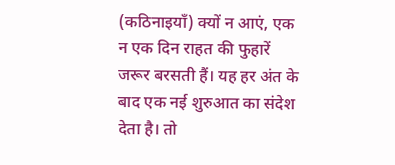(कठिनाइयाँ) क्यों न आएं, एक न एक दिन राहत की फुहारें जरूर बरसती हैं। यह हर अंत के बाद एक नई शुरुआत का संदेश देता है। तो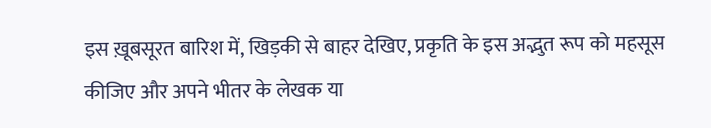इस ख़ूबसूरत बारिश में, खिड़की से बाहर देखिए, प्रकृति के इस अद्भुत रूप को महसूस कीजिए और अपने भीतर के लेखक या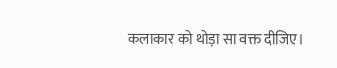कलाकार को थोड़ा सा वक्त दीजिए।